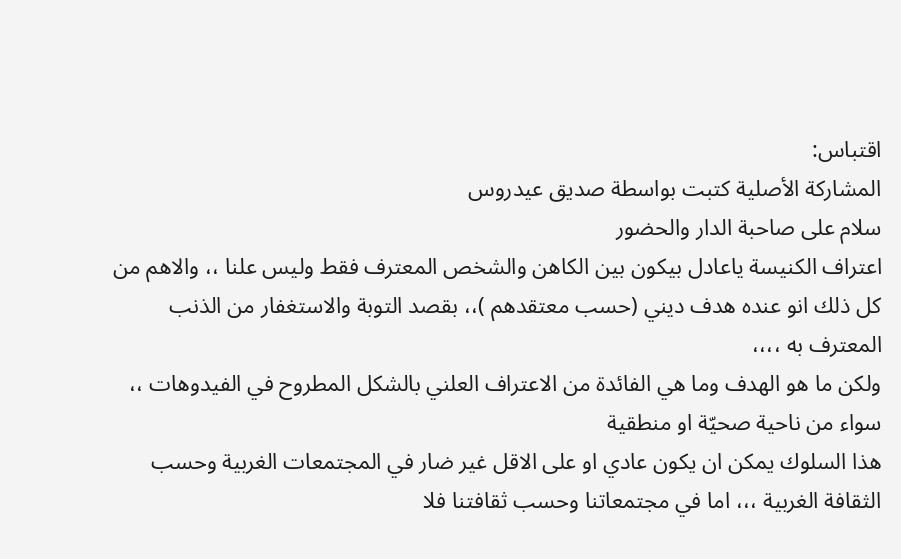اقتباس:
المشاركة الأصلية كتبت بواسطة صديق عيدروس
سلام على صاحبة الدار والحضور
اعتراف الكنيسة ياعادل بيكون بين الكاهن والشخص المعترف فقط وليس علنا ،، والاهم من كل ذلك انو عنده هدف ديني (حسب معتقدهم )،، بقصد التوبة والاستغفار من الذنب المعترف به ،،،،
ولكن ما هو الهدف وما هي الفائدة من الاعتراف العلني بالشكل المطروح في الفيدوهات ،، سواء من ناحية صحيّة او منطقية
هذا السلوك يمكن ان يكون عادي او على الاقل غير ضار في المجتمعات الغربية وحسب الثقافة الغربية ،،، اما في مجتمعاتنا وحسب ثقافتنا فلا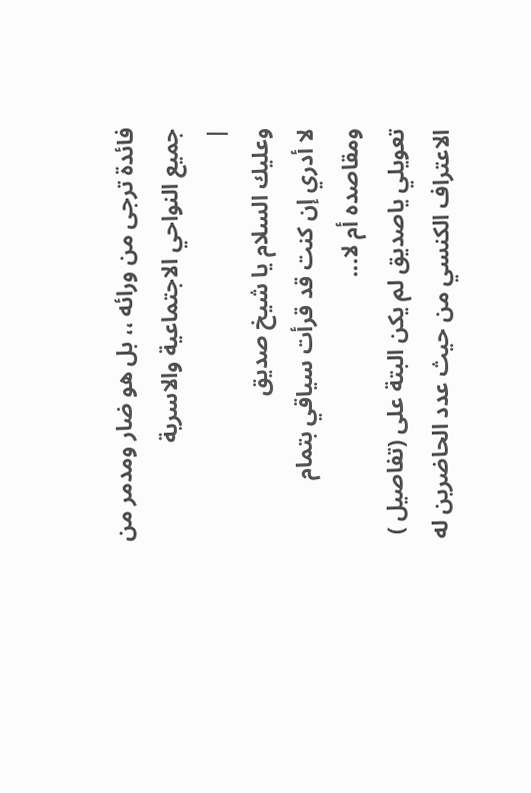فائدة ترجى من ورائه ،، بل هو ضار ومدمر من جميع النواحي الاجتماعية والاسرية
|
وعليك السلام يا شيخ صديق
لا أدري إن كنت قد قرأت سياقي بتمام ومقاصده أم لا...
تعويلي ياصديق لم يكن البتة على (تفاصيل ) الاعتراف الكنسي من حيث عدد الحاضرين له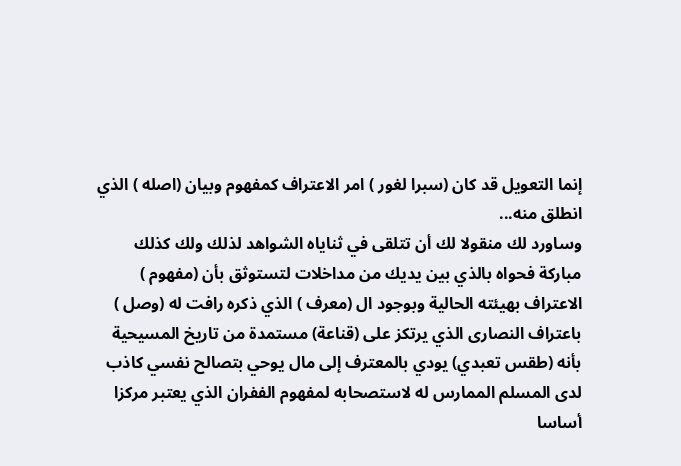إنما التعويل قد كان (سبرا لغور ) امر الاعتراف كمفهوم وبيان (اصله ) الذي انطلق منه...
وساورد لك منقولا لك أن تتلقى في ثناياه الشواهد لذلك ولك كذلك مباركة فحواه بالذي بين يديك من مداخلات لتستوثق بأن (مفهوم ) الاعتراف بهيئته الحالية وبوجود ال (معرف ) الذي ذكره رافت له (وصل ) باعتراف النصارى الذي يرتكز على (قناعة) مستمدة من تاريخ المسيحية بأنه (طقس تعبدي) يودي بالمعترف إلى مال يوحي بتصالح نفسي كاذب لدى المسلم الممارس له لاستصحابه لمفهوم الففران الذي يعتبر مركزا أساسا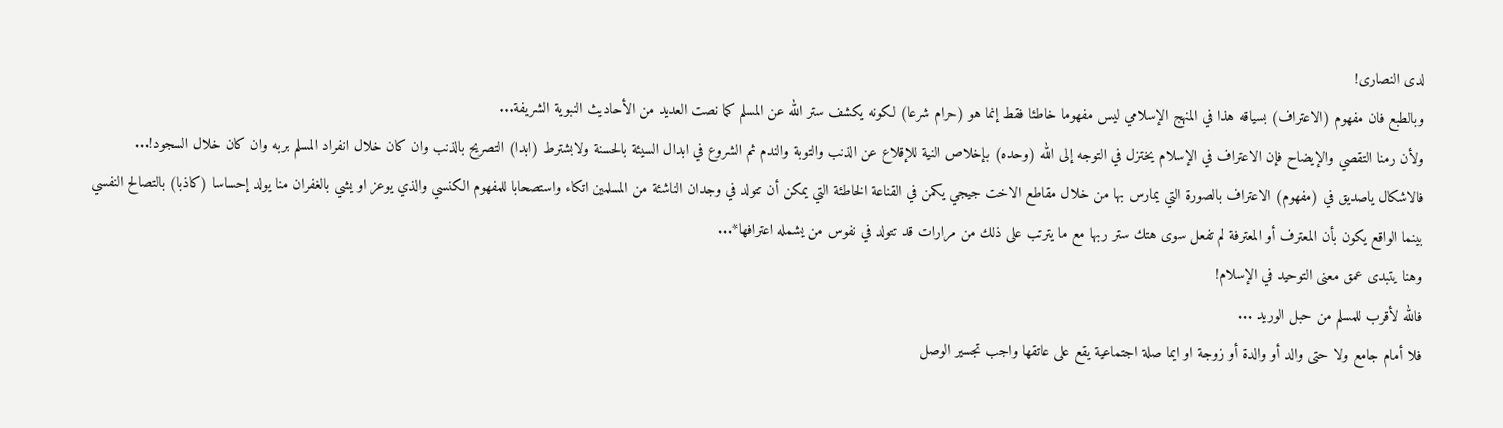لدى النصارى!
وبالطبع فان مفهوم (الاعتراف) بسياقه هذا في المنهج الإسلامي ليس مفهوما خاطئا فقط إنما هو (حرام شرعا) لكونه يكشف ستر الله عن المسلم كما نصت العديد من الأحاديث النبوية الشريفة...
ولأن رمنا التقصي والإيضاح فإن الاعتراف في الإسلام يختزل في التوجه إلى الله (وحده) بإخلاص النية للإقلاع عن الذنب والتوبة والندم ثم الشروع في ابدال السيئة بالحسنة ولابشترط (ابدا) التصريح بالذنب وان كان خلال انفراد المسلم بربه وان كان خلال السجود!...
فالاشكال ياصديق في (مفهوم) الاعتراف بالصورة التي يمارس بها من خلال مقاطع الاخت جيجي يكمن في القناعة الخاطئة التي يمكن أن تتولد في وجدان الناشئة من المسلمين اتكاء واستصحابا للمفهوم الكنسي والذي يوعز او يشي بالغفران منا يولد إحساسا (كاذبا) بالتصالح النفسي بينما الواقع يكون بأن المعترف أو المعترفة لم تفعل سوى هتك ستر ربها مع ما يترتب على ذلك من مرارات قد تتولد في نفوس من يشمله اعترافها*...
وهنا يتبدى عمق معنى التوحيد في الإسلام!
فالله لأقرب للمسلم من حبل الوريد ...
فلا أمام جامع ولا حتى والد أو والدة أو زوجة او ايما صلة اجتماعية يقع على عاتقها واجب تجسير الوصل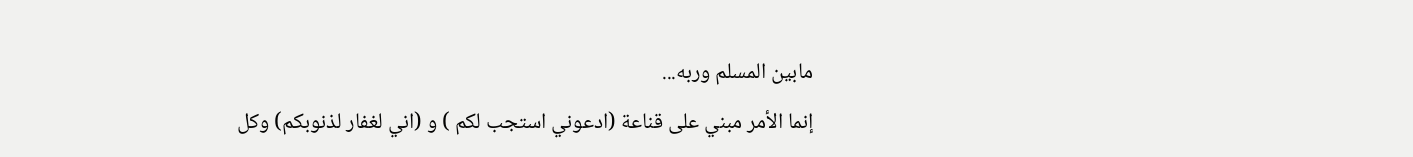مابين المسلم وربه...
إنما الأمر مبني على قناعة (ادعوني استجب لكم ) و (اني لغفار لذنوبكم) وكل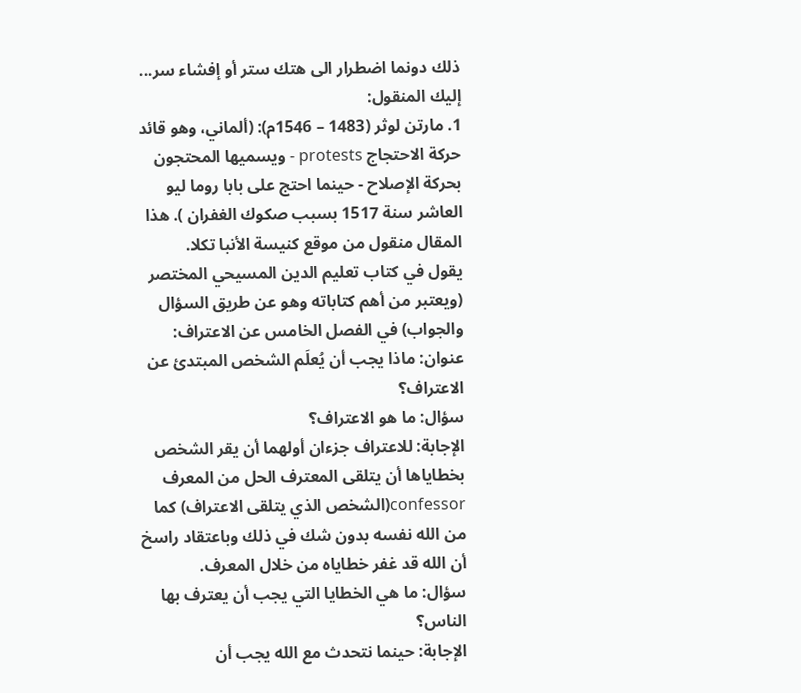ذلك دونما اضطرار الى هتك ستر أو إفشاء سر...
إليك المنقول:
1. مارتن لوثر (1483 – 1546م): (ألماني، وهو قائد حركة الاحتجاج protests - ويسميها المحتجون بحركة الإصلاح - حينما احتج على بابا روما ليو العاشر سنة 1517 بسبب صكوك الغفران ). هذا المقال منقول من موقع كنيسة الأنبا تكلا.
يقول في كتاب تعليم الدين المسيحي المختصر (ويعتبر من أهم كتاباته وهو عن طريق السؤال والجواب) في الفصل الخامس عن الاعتراف:
عنوان: ماذا يجب أن يُعلَم الشخص المبتدئ عن الاعتراف؟
سؤال: ما هو الاعتراف؟
الإجابة: للاعتراف جزءان أولهما أن يقر الشخص بخطاياها أن يتلقى المعترف الحل من المعرف confessor(الشخص الذي يتلقى الاعتراف) كما من الله نفسه بدون شك في ذلك وباعتقاد راسخ أن الله قد غفر خطاياه من خلال المعرف.
سؤال: ما هي الخطايا التي يجب أن يعترف بها الناس؟
الإجابة: حينما نتحدث مع الله يجب أن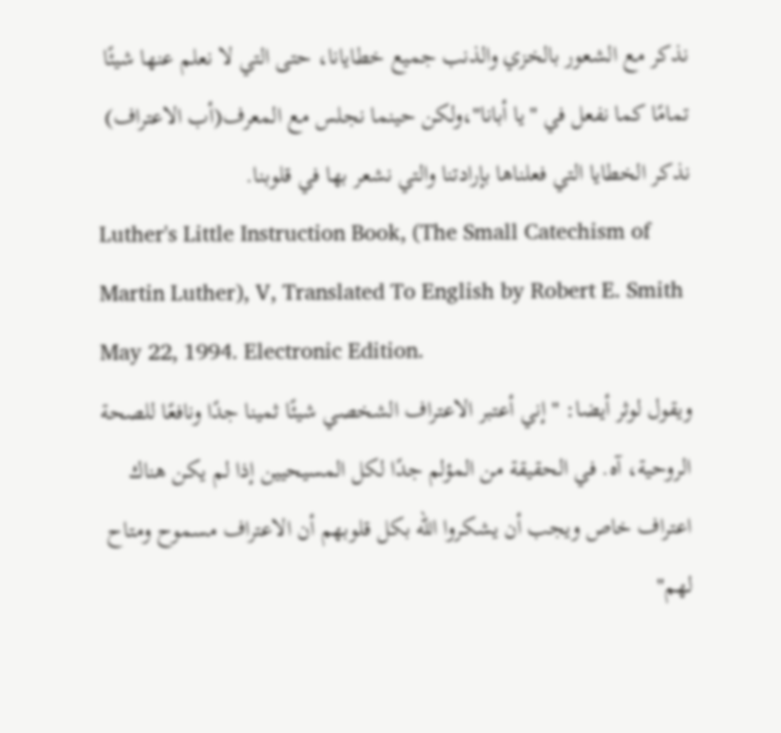نذكر مع الشعور بالخزي والذنب جميع خطايانا، حتى التي لا نعلم عنها شيئًا تمامًا كما نفعل في "يا أبانا"،ولكن حينما نجلس مع المعرف(أب الاعتراف) نذكر الخطايا التي فعلناها بإرادتنا والتي نشعر بها في قلوبنا.
Luther's Little Instruction Book, (The Small Catechism of Martin Luther), V, Translated To English by Robert E. Smith May 22, 1994. Electronic Edition.
ويقول لوثر أيضا: " إني أعتبر الاعتراف الشخصي شيئًا ثمينا جدًا ونافعًا للصحة الروحية، آه. في الحقيقة من المؤلم جدًا لكل المسيحيين إذا لم يكن هناك اعتراف خاص ويجب أن يشكروا الله بكل قلوبهم أن الاعتراف مسموح ومتاح لهم"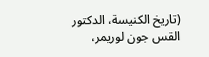(تاريخ الكنيسة، الدكتور القس جون لوريمر،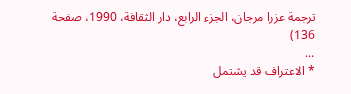ترجمة عزرا مرجان، الجزء الرابع، دار الثقافة، 1990، صفحة 136)
...
* الاعتراف قد يشتمل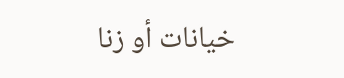خيانات أو زنا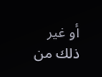أو غير ذلك من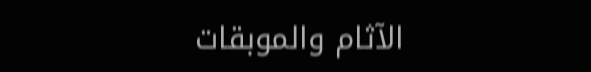الآثام والموبقات